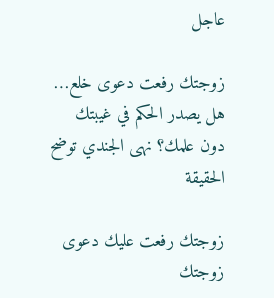عاجل

زوجتك رفعت دعوى خلع… هل يصدر الحكم في غيبتك دون علمك؟ نهى الجندي توضح الحقيقة

زوجتك رفعت عليك دعوى
زوجتك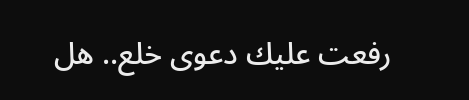رفعت عليك دعوى خلع.. هل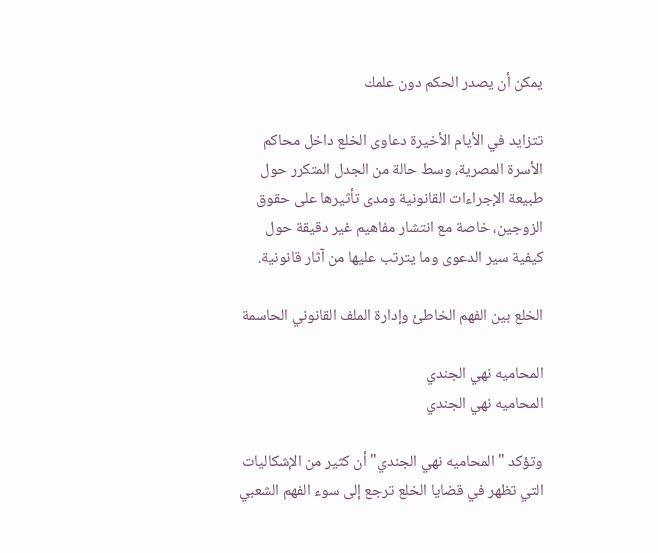يمكن أن يصدر الحكم دون علمك

تتزايد في الأيام الأخيرة دعاوى الخلع داخل محاكم الأسرة المصرية، وسط حالة من الجدل المتكرر حول طبيعة الإجراءات القانونية ومدى تأثيرها على حقوق الزوجين، خاصة مع انتشار مفاهيم غير دقيقة حول كيفية سير الدعوى وما يترتب عليها من آثار قانونية.

الخلع بين الفهم الخاطئ وإدارة الملف القانوني الحاسمة

المحاميه نهي الجندي
المحاميه نهي الجندي

وتؤكد "المحاميه نهي الجندي" أن كثير من الإشكاليات التي تظهر في قضايا الخلع ترجع إلى سوء الفهم الشعبي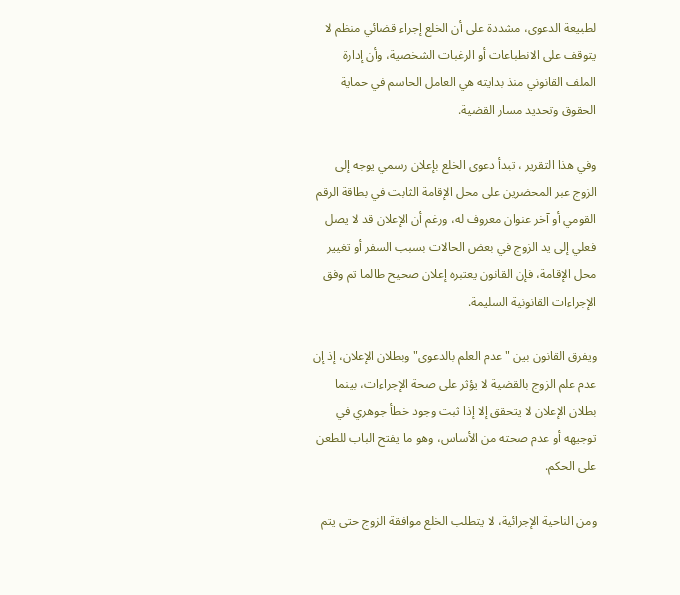لطبيعة الدعوى، مشددة على أن الخلع إجراء قضائي منظم لا يتوقف على الانطباعات أو الرغبات الشخصية، وأن إدارة الملف القانوني منذ بدايته هي العامل الحاسم في حماية الحقوق وتحديد مسار القضية.

وفي هذا التقرير ، تبدأ دعوى الخلع بإعلان رسمي يوجه إلى الزوج عبر المحضرين على محل الإقامة الثابت في بطاقة الرقم القومي أو آخر عنوان معروف له، ورغم أن الإعلان قد لا يصل فعلي إلى يد الزوج في بعض الحالات بسبب السفر أو تغيير محل الإقامة، فإن القانون يعتبره إعلان صحيح طالما تم وفق الإجراءات القانونية السليمة.

ويفرق القانون بين "عدم العلم بالدعوى" وبطلان الإعلان، إذ إن عدم علم الزوج بالقضية لا يؤثر على صحة الإجراءات، بينما بطلان الإعلان لا يتحقق إلا إذا ثبت وجود خطأ جوهري في توجيهه أو عدم صحته من الأساس، وهو ما يفتح الباب للطعن على الحكم.

ومن الناحية الإجرائية، لا يتطلب الخلع موافقة الزوج حتى يتم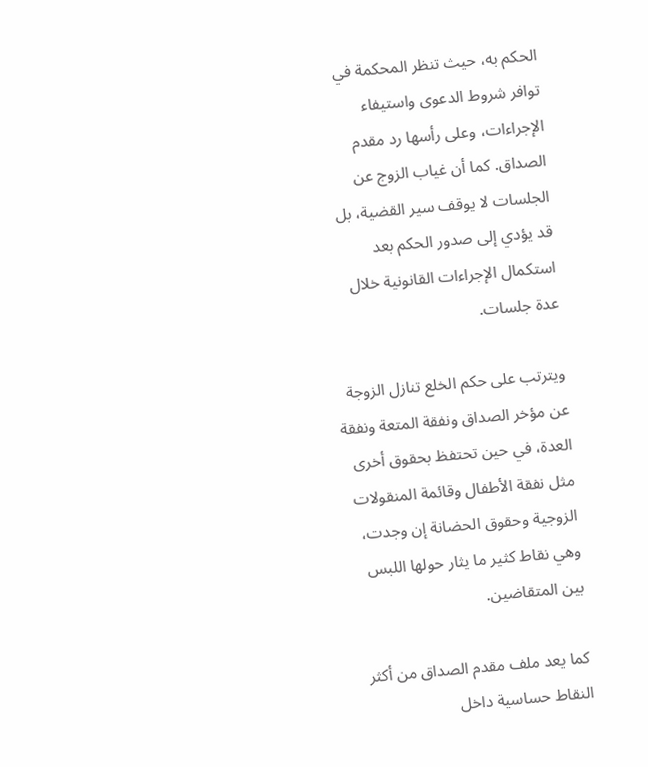الحكم به، حيث تنظر المحكمة في توافر شروط الدعوى واستيفاء الإجراءات، وعلى رأسها رد مقدم الصداق. كما أن غياب الزوج عن الجلسات لا يوقف سير القضية، بل قد يؤدي إلى صدور الحكم بعد استكمال الإجراءات القانونية خلال عدة جلسات.

ويترتب على حكم الخلع تنازل الزوجة عن مؤخر الصداق ونفقة المتعة ونفقة العدة، في حين تحتفظ بحقوق أخرى مثل نفقة الأطفال وقائمة المنقولات الزوجية وحقوق الحضانة إن وجدت، وهي نقاط كثير ما يثار حولها اللبس بين المتقاضين.

كما يعد ملف مقدم الصداق من أكثر النقاط حساسية داخل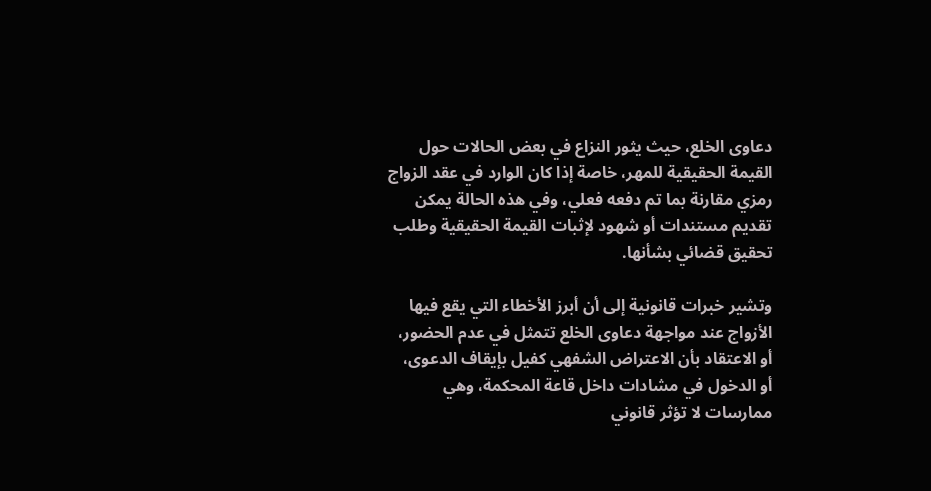دعاوى الخلع، حيث يثور النزاع في بعض الحالات حول القيمة الحقيقية للمهر، خاصة إذا كان الوارد في عقد الزواج رمزي مقارنة بما تم دفعه فعلي، وفي هذه الحالة يمكن تقديم مستندات أو شهود لإثبات القيمة الحقيقية وطلب تحقيق قضائي بشأنها.

وتشير خبرات قانونية إلى أن أبرز الأخطاء التي يقع فيها الأزواج عند مواجهة دعاوى الخلع تتمثل في عدم الحضور، أو الاعتقاد بأن الاعتراض الشفهي كفيل بإيقاف الدعوى، أو الدخول في مشادات داخل قاعة المحكمة، وهي ممارسات لا تؤثر قانوني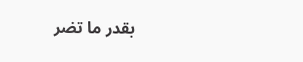بقدر ما تضر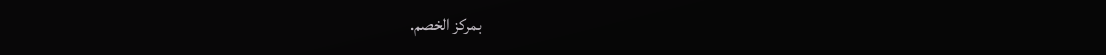بمركز الخصم.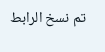تم نسخ الرابط